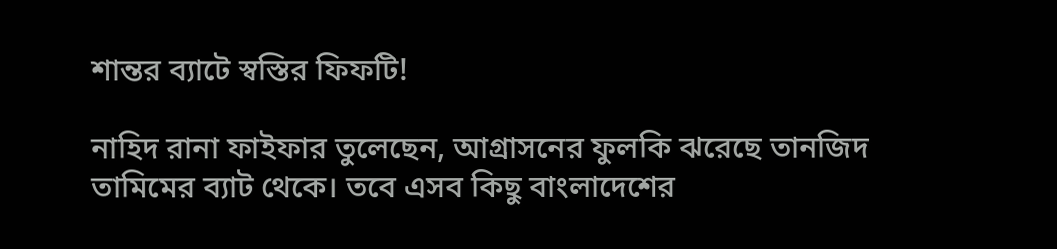শান্তর ব্যাটে স্বস্তির ফিফটি!

নাহিদ রানা ফাইফার তুলেছেন, আগ্রাসনের ফুলকি ঝরেছে তানজিদ তামিমের ব্যাট থেকে। তবে এসব কিছু বাংলাদেশের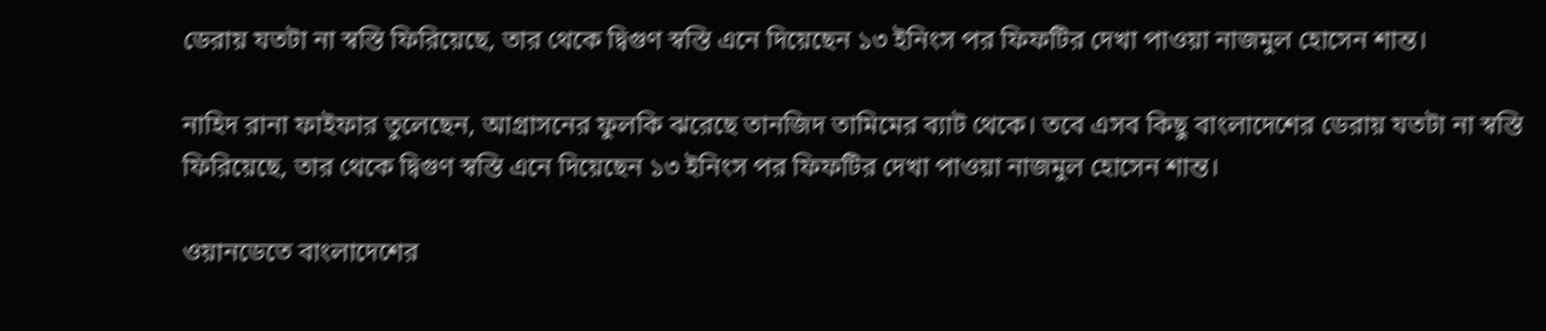ডেরায় যতটা না স্বস্তি ফিরিয়েছে, তার থেকে দ্বিগুণ স্বস্তি এনে দিয়েছেন ১৩ ইনিংস পর ফিফটির দেখা পাওয়া নাজমুল হোসেন শান্ত।

নাহিদ রানা ফাইফার তুলেছেন, আগ্রাসনের ফুলকি ঝরেছে তানজিদ তামিমের ব্যাট থেকে। তবে এসব কিছু বাংলাদেশের ডেরায় যতটা না স্বস্তি ফিরিয়েছে, তার থেকে দ্বিগুণ স্বস্তি এনে দিয়েছেন ১৩ ইনিংস পর ফিফটির দেখা পাওয়া নাজমুল হোসেন শান্ত।

ওয়ানডেতে বাংলাদেশের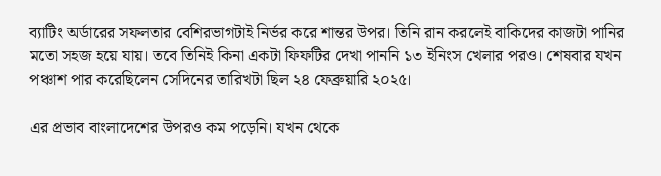ব্যাটিং অর্ডারের সফলতার বেশিরভাগটাই নির্ভর করে শান্তর উপর। তিনি রান করলেই বাকিদের কাজটা পানির মতো সহজ হয়ে যায়। তবে তিনিই কিনা একটা ফিফটির দেখা পাননি ১৩ ইনিংস খেলার পরও। শেষবার যখন পঞ্চাশ পার করেছিলেন সেদিনের তারিখটা ছিল ২৪ ফেব্রুয়ারি ২০২৫।

এর প্রভাব বাংলাদেশের উপরও কম পড়েনি। যখন থেকে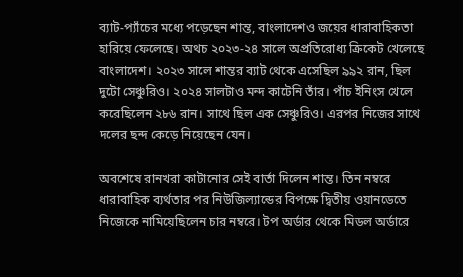ব্যাট-প্যাঁচের মধ্যে পড়েছেন শান্ত, বাংলাদেশও জয়ের ধারাবাহিকতা হারিয়ে ফেলেছে। অথচ ২০২৩-২৪ সালে অপ্রতিরোধ্য ক্রিকেট খেলেছে বাংলাদেশ। ২০২৩ সালে শান্তর ব্যাট থেকে এসেছিল ৯৯২ রান, ছিল দুটো সেঞ্চুরিও। ২০২৪ সালটাও মন্দ কাটেনি তাঁর। পাঁচ ইনিংস খেলে করেছিলেন ২৮৬ রান। সাথে ছিল এক সেঞ্চুরিও। এরপর নিজের সাথে দলের ছন্দ কেড়ে নিয়েছেন যেন।

অবশেষে রানখরা কাটানোর সেই বার্তা দিলেন শান্ত। তিন নম্বরে ধারাবাহিক ব্যর্থতার পর নিউজিল্যান্ডের বিপক্ষে দ্বিতীয় ওয়ানডেতে নিজেকে নামিয়েছিলেন চার নম্বরে। টপ অর্ডার থেকে মিডল অর্ডারে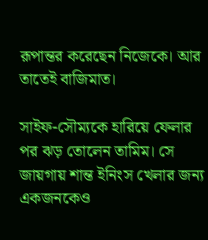রূপান্তর করেছেন নিজেকে। আর তাতেই বাজিমাত।

সাইফ-সৌম্যকে হারিয়ে ফেলার পর ঝড় তোলেন তামিম। সে জায়গায় শান্ত ইনিংস খেলার জন্য একজনকেও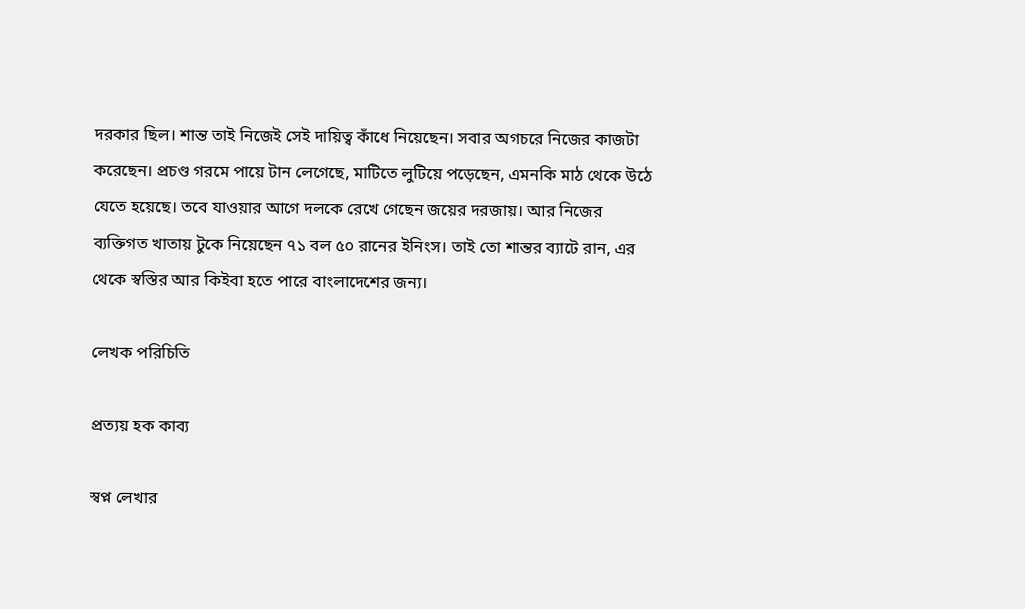দরকার ছিল। শান্ত তাই নিজেই সেই দায়িত্ব কাঁধে নিয়েছেন। সবার অগচরে নিজের কাজটা করেছেন। প্রচণ্ড গরমে পায়ে টান লেগেছে, মাটিতে লুটিয়ে পড়েছেন, এমনকি মাঠ থেকে উঠে যেতে হয়েছে। তবে যাওয়ার আগে দলকে রেখে গেছেন জয়ের দরজায়। আর নিজের ব্যক্তিগত খাতায় টুকে নিয়েছেন ৭১ বল ৫০ রানের ইনিংস। তাই তো শান্তর ব্যাটে রান, এর থেকে স্বস্তির আর কিইবা হতে পারে বাংলাদেশের জন্য।

লেখক পরিচিতি

প্রত্যয় হক কাব্য

স্বপ্ন লেখার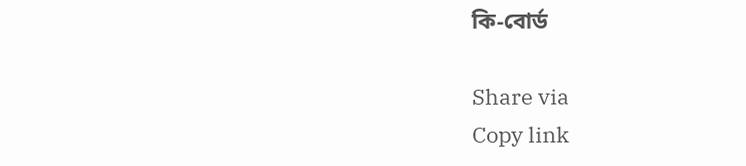কি-বোর্ড

Share via
Copy link